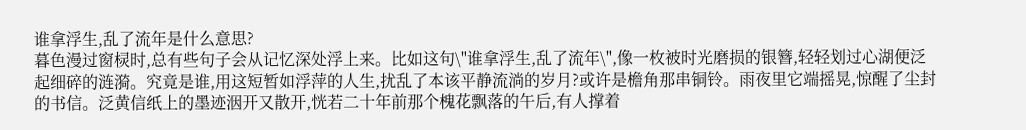谁拿浮生,乱了流年是什么意思?
暮色漫过窗棂时,总有些句子会从记忆深处浮上来。比如这句\"谁拿浮生,乱了流年\",像一枚被时光磨损的银簪,轻轻划过心湖便泛起细碎的涟漪。究竟是谁,用这短暂如浮萍的人生,扰乱了本该平静流淌的岁月?或许是檐角那串铜铃。雨夜里它端摇晃,惊醒了尘封的书信。泛黄信纸上的墨迹洇开又散开,恍若二十年前那个槐花飘落的午后,有人撑着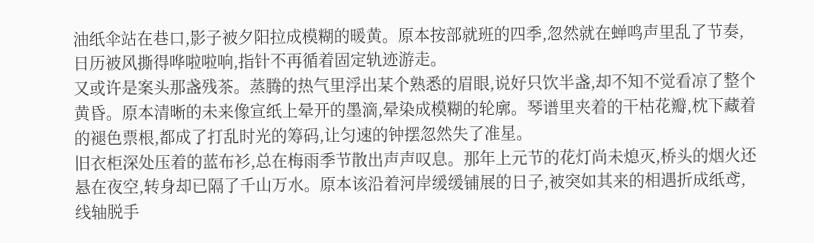油纸伞站在巷口,影子被夕阳拉成模糊的暖黄。原本按部就班的四季,忽然就在蝉鸣声里乱了节奏,日历被风撕得哗啦啦响,指针不再循着固定轨迹游走。
又或许是案头那盏残茶。蒸腾的热气里浮出某个熟悉的眉眼,说好只饮半盏,却不知不觉看凉了整个黄昏。原本清晰的未来像宣纸上晕开的墨滴,晕染成模糊的轮廓。琴谱里夹着的干枯花瓣,枕下藏着的褪色票根,都成了打乱时光的筹码,让匀速的钟摆忽然失了准星。
旧衣柜深处压着的蓝布衫,总在梅雨季节散出声声叹息。那年上元节的花灯尚未熄灭,桥头的烟火还悬在夜空,转身却已隔了千山万水。原本该沿着河岸缓缓铺展的日子,被突如其来的相遇折成纸鸢,线轴脱手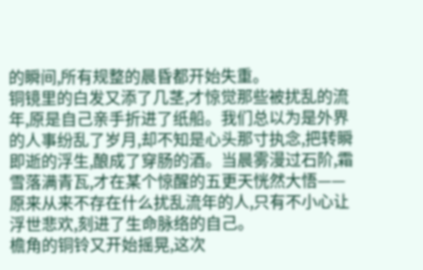的瞬间,所有规整的晨昏都开始失重。
铜镜里的白发又添了几茎,才惊觉那些被扰乱的流年,原是自己亲手折进了纸船。我们总以为是外界的人事纷乱了岁月,却不知是心头那寸执念,把转瞬即逝的浮生,酿成了穿肠的酒。当晨雾漫过石阶,霜雪落满青瓦,才在某个惊醒的五更天恍然大悟——原来从来不存在什么扰乱流年的人,只有不小心让浮世悲欢,刻进了生命脉络的自己。
檐角的铜铃又开始摇晃,这次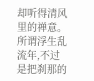却听得清风里的禅意。所谓浮生乱流年,不过是把刹那的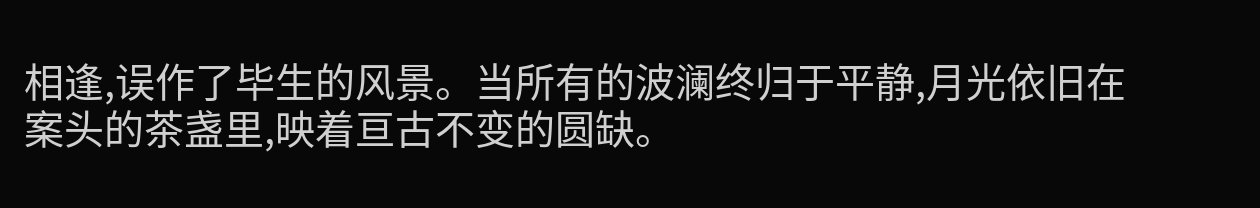相逢,误作了毕生的风景。当所有的波澜终归于平静,月光依旧在案头的茶盏里,映着亘古不变的圆缺。